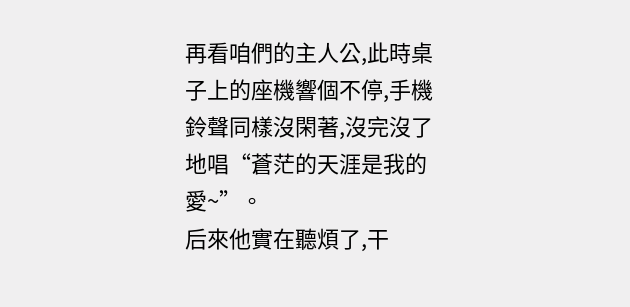再看咱們的主人公,此時桌子上的座機響個不停,手機鈴聲同樣沒閑著,沒完沒了地唱“蒼茫的天涯是我的愛~”。
后來他實在聽煩了,干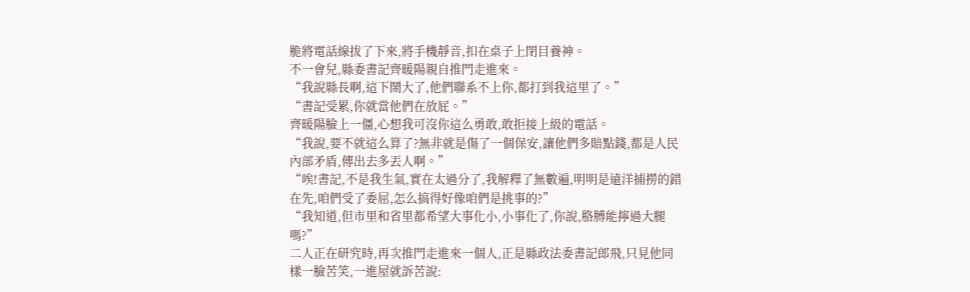脆將電話線拔了下來,將手機靜音,扣在桌子上閉目養神。
不一會兒,縣委書記齊暖陽親自推門走進來。
“我說縣長啊,這下鬧大了,他們聯系不上你,都打到我這里了。”
“書記受累,你就當他們在放屁。”
齊暖陽臉上一僵,心想我可沒你這么勇敢,敢拒接上級的電話。
“我說,要不就這么算了?無非就是傷了一個保安,讓他們多賠點錢,都是人民內部矛盾,傳出去多丟人啊。”
“唉!書記,不是我生氣,實在太過分了,我解釋了無數遍,明明是遠洋捕撈的錯在先,咱們受了委屈,怎么搞得好像咱們是挑事的?”
“我知道,但市里和省里都希望大事化小,小事化了,你說,胳膊能擰過大腿嗎?”
二人正在研究時,再次推門走進來一個人,正是縣政法委書記郎飛,只見他同樣一臉苦笑,一進屋就訴苦說: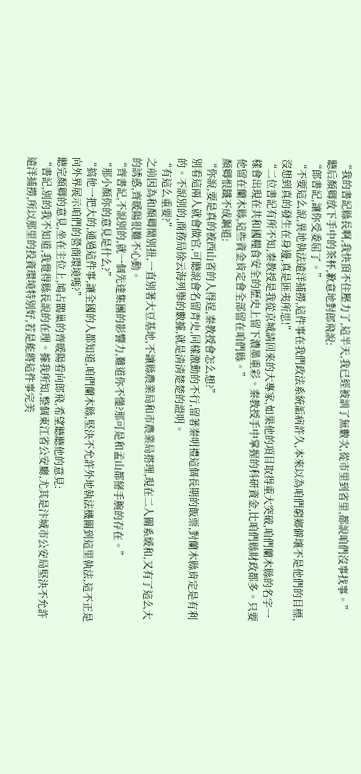“我的書記縣長啊,我快頂不住壓力了,這半天,我已經被訓了無數次,從市里到省里,都說咱們沒事找事。”
聽后顏卿放下手中的茶杯,歉意地對郎飛說:
“郎書記,讓你受委屈了。”
“不要這么說,異地執法遠洋捕撈,這件事在我們政法系統詬病許久,本來以為咱們窮鄉僻壤不是他們的目標,沒想到真的發生在身邊,真是匪夷所思!”
“二位書記有所不知,秦教授是我從京城請回來的大專家,如果他的項目取得重大突破,咱們蘭木縣的名字一樣會出現在共和國糧食安全的歷史上留下濃墨重彩。秦教授手中掌握的科研資金,比咱們縣財政都多。只要他留在蘭木縣,這些資金肯定會全部留在咱們縣。”
顏卿恨鐵不成鋼道:
“你說,要是真的被西山省的人得逞,秦教授會怎么想?”
別看這兩人就會做官,可聽說會名留青史,同樣激動的不行,留著秦明禮這個長期的飯票,對蘭木縣肯定是有利的。不說別的,商務局徐云海列舉的數據,就是清清楚楚的證明。
“有這么重要?”
之前因為和顏卿鬧別扭,一直別著大豆基地,不讓縣農業局和市農業局搭理,現在二人關系緩和,又有了這么大的誘惑,齊暖陽很難不心動。
“齊書記,不說別的,就一個先達集團的影響力,難道你不懂?那可是和孟山都掰手腕的存在。”
“那小顏你的意見是什么?”
“搞他一把大的,通過這件事,讓全國的人都知道,咱們蘭木縣,堅決不允許外地執法機關到這里執法,這不正是向外界展示咱們的營商環境嗎?”
聽完顏卿的意見,坐在主位上,鳩占鵲巢的齊暖陽看向郎飛,希望聽聽他的意見:
“書記,別的我不知道,我覺得縣長說的在理。據我所知,整個東江省公安廳,尤其是汴城市公安局堅決不允許遠洋捕撈,所以那里的投資環境特別好,若是能將這件事完美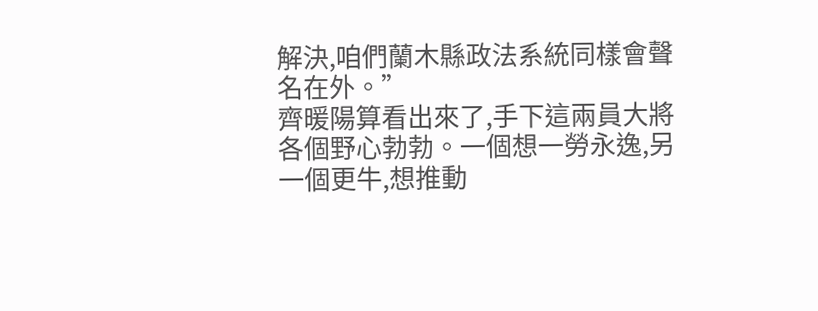解決,咱們蘭木縣政法系統同樣會聲名在外。”
齊暖陽算看出來了,手下這兩員大將各個野心勃勃。一個想一勞永逸,另一個更牛,想推動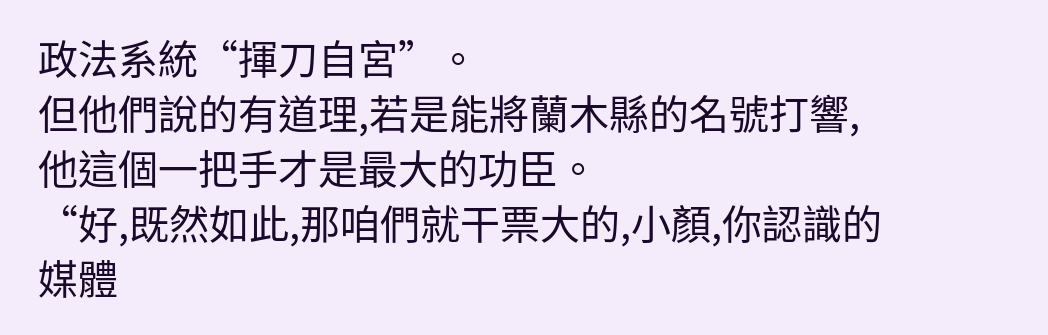政法系統“揮刀自宮”。
但他們說的有道理,若是能將蘭木縣的名號打響,他這個一把手才是最大的功臣。
“好,既然如此,那咱們就干票大的,小顏,你認識的媒體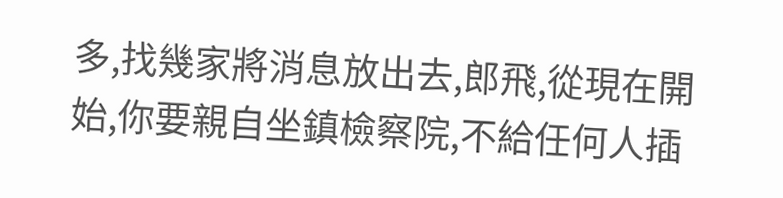多,找幾家將消息放出去,郎飛,從現在開始,你要親自坐鎮檢察院,不給任何人插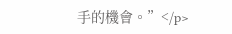手的機會。”</p>